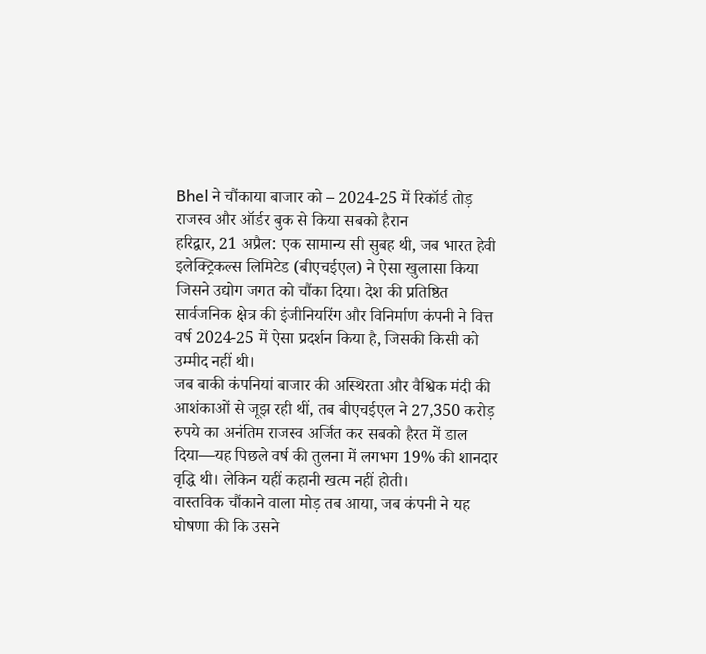Bhel ने चौंकाया बाजार को – 2024-25 में रिकॉर्ड तोड़ राजस्व और ऑर्डर बुक से किया सबको हैरान
हरिद्वार, 21 अप्रैल: एक सामान्य सी सुबह थी, जब भारत हेवी इलेक्ट्रिकल्स लिमिटेड (बीएचईएल) ने ऐसा खुलासा किया जिसने उद्योग जगत को चौंका दिया। देश की प्रतिष्ठित सार्वजनिक क्षेत्र की इंजीनियरिंग और विनिर्माण कंपनी ने वित्त वर्ष 2024-25 में ऐसा प्रदर्शन किया है, जिसकी किसी को उम्मीद नहीं थी।
जब बाकी कंपनियां बाजार की अस्थिरता और वैश्विक मंदी की आशंकाओं से जूझ रही थीं, तब बीएचईएल ने 27,350 करोड़ रुपये का अनंतिम राजस्व अर्जित कर सबको हैरत में डाल दिया—यह पिछले वर्ष की तुलना में लगभग 19% की शानदार वृद्धि थी। लेकिन यहीं कहानी खत्म नहीं होती।
वास्तविक चौंकाने वाला मोड़ तब आया, जब कंपनी ने यह घोषणा की कि उसने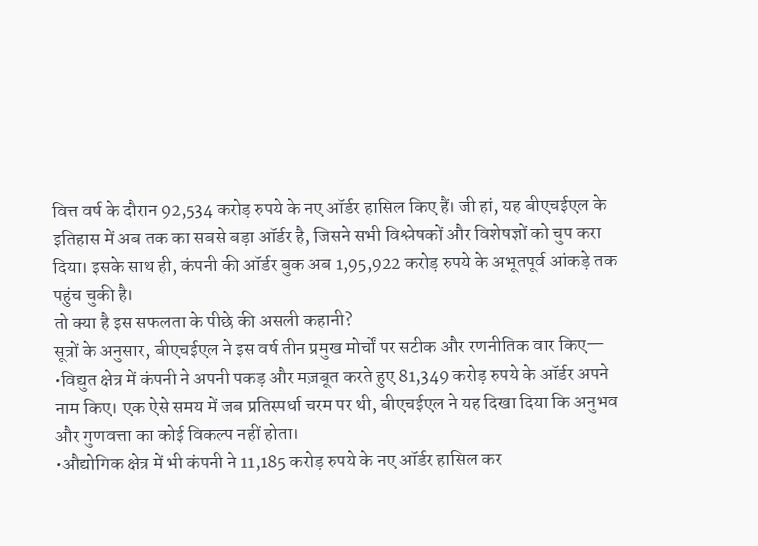वित्त वर्ष के दौरान 92,534 करोड़ रुपये के नए ऑर्डर हासिल किए हैं। जी हां, यह बीएचईएल के इतिहास में अब तक का सबसे बड़ा ऑर्डर है, जिसने सभी विश्लेषकों और विशेषज्ञों को चुप करा दिया। इसके साथ ही, कंपनी की ऑर्डर बुक अब 1,95,922 करोड़ रुपये के अभूतपूर्व आंकड़े तक पहुंच चुकी है।
तो क्या है इस सफलता के पीछे की असली कहानी?
सूत्रों के अनुसार, बीएचईएल ने इस वर्ष तीन प्रमुख मोर्चों पर सटीक और रणनीतिक वार किए—
•विद्युत क्षेत्र में कंपनी ने अपनी पकड़ और मज़बूत करते हुए 81,349 करोड़ रुपये के ऑर्डर अपने नाम किए। एक ऐसे समय में जब प्रतिस्पर्धा चरम पर थी, बीएचईएल ने यह दिखा दिया कि अनुभव और गुणवत्ता का कोई विकल्प नहीं होता।
•औद्योगिक क्षेत्र में भी कंपनी ने 11,185 करोड़ रुपये के नए ऑर्डर हासिल कर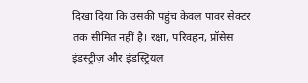दिखा दिया कि उसकी पहुंच केवल पावर सेक्टर तक सीमित नहीं है। रक्षा, परिवहन, प्रॉसेस इंडस्ट्रीज़ और इंडस्ट्रियल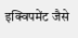इक्विपमेंट जैसे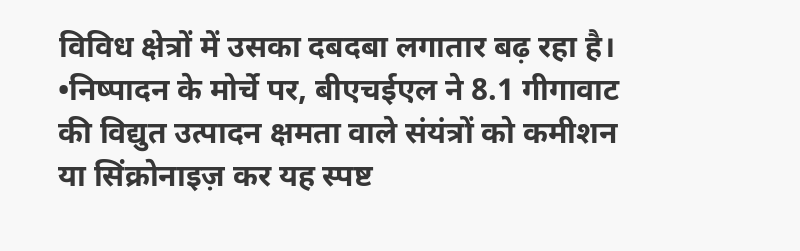विविध क्षेत्रों में उसका दबदबा लगातार बढ़ रहा है।
•निष्पादन के मोर्चे पर, बीएचईएल ने 8.1 गीगावाट की विद्युत उत्पादन क्षमता वाले संयंत्रों को कमीशन या सिंक्रोनाइज़ कर यह स्पष्ट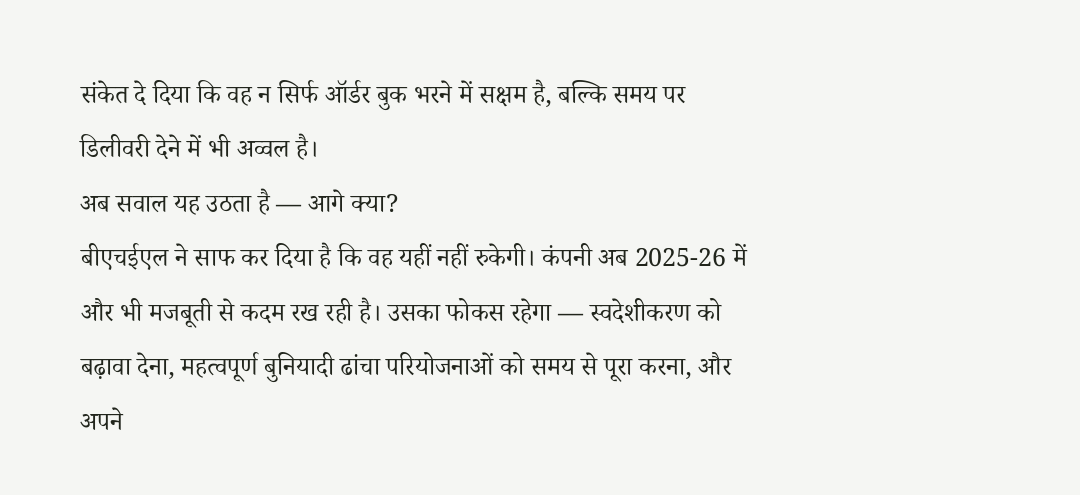संकेत दे दिया कि वह न सिर्फ ऑर्डर बुक भरने में सक्षम है, बल्कि समय पर डिलीवरी देने में भी अव्वल है।
अब सवाल यह उठता है — आगे क्या?
बीएचईएल ने साफ कर दिया है कि वह यहीं नहीं रुकेगी। कंपनी अब 2025-26 में और भी मजबूती से कदम रख रही है। उसका फोकस रहेगा — स्वदेशीकरण को बढ़ावा देना, महत्वपूर्ण बुनियादी ढांचा परियोजनाओं को समय से पूरा करना, और अपने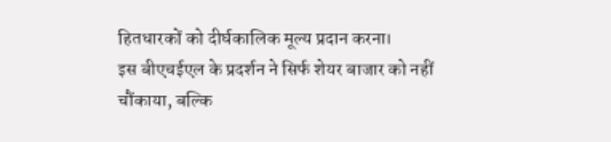हितधारकों को दीर्घकालिक मूल्य प्रदान करना।
इस बीएचईएल के प्रदर्शन ने सिर्फ शेयर बाजार को नहीं चौंकाया, बल्कि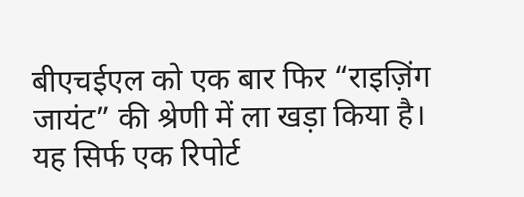बीएचईएल को एक बार फिर “राइज़िंग जायंट” की श्रेणी में ला खड़ा किया है।
यह सिर्फ एक रिपोर्ट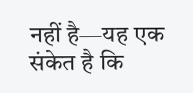नहीं है—यह एक संकेत है कि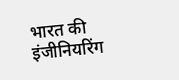भारत की इंजीनियरिंग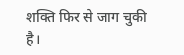शक्ति फिर से जाग चुकी है।